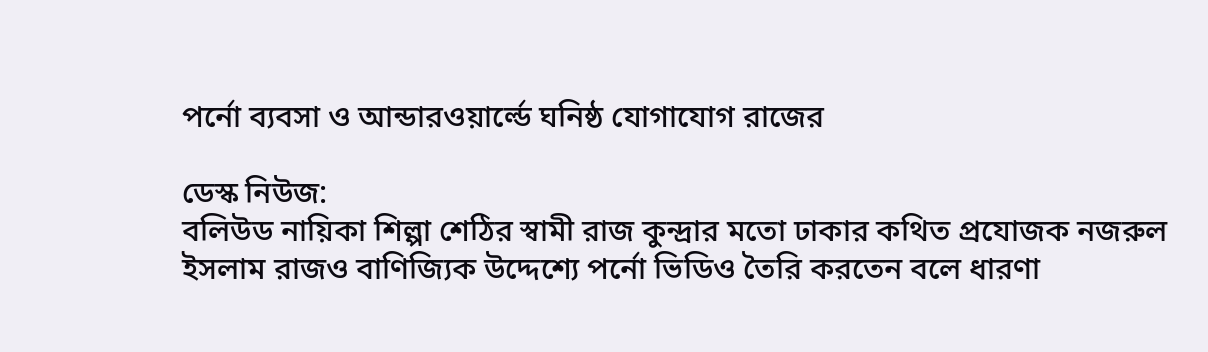পর্নো ব্যবসা ও আন্ডারওয়ার্ল্ডে ঘনিষ্ঠ যোগাযোগ রাজের

ডেস্ক নিউজ:
বলিউড নায়িকা শিল্পা শেঠির স্বামী রাজ কুন্দ্রার মতো ঢাকার কথিত প্রযোজক নজরুল ইসলাম রাজও বাণিজ্যিক উদ্দেশ্যে পর্নো ভিডিও তৈরি করতেন বলে ধারণা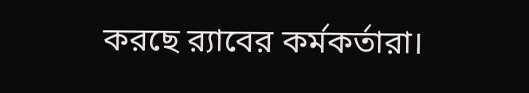করছে র‌্যাবের কর্মকর্তারা।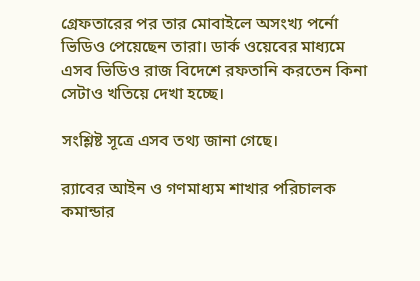গ্রেফতারের পর তার মোবাইলে অসংখ্য পর্নো ভিডিও পেয়েছেন তারা। ডার্ক ওয়েবের মাধ্যমে এসব ভিডিও রাজ বিদেশে রফতানি করতেন কিনা সেটাও খতিয়ে দেখা হচ্ছে।

সংশ্লিষ্ট সূত্রে এসব তথ্য জানা গেছে।

র‌্যাবের আইন ও গণমাধ্যম শাখার পরিচালক কমান্ডার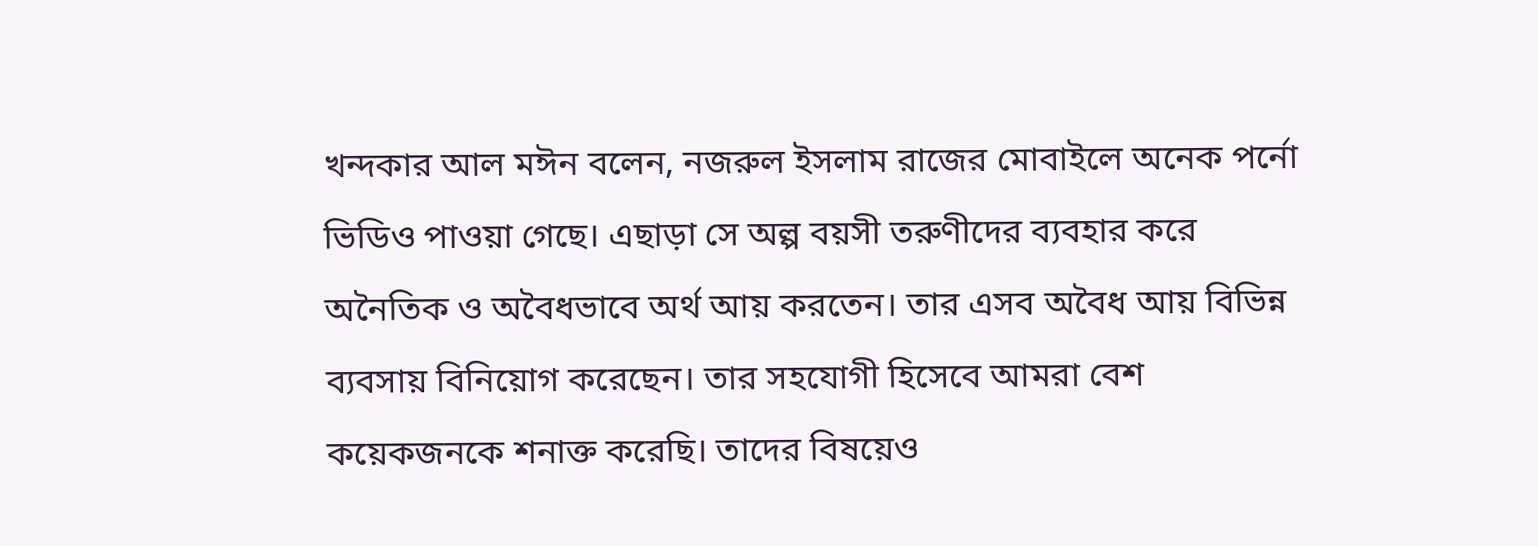খন্দকার আল মঈন বলেন, নজরুল ইসলাম রাজের মোবাইলে অনেক পর্নো ভিডিও পাওয়া গেছে। এছাড়া সে অল্প বয়সী তরুণীদের ব্যবহার করে অনৈতিক ও অবৈধভাবে অর্থ আয় করতেন। তার এসব অবৈধ আয় বিভিন্ন ব্যবসায় বিনিয়োগ করেছেন। তার সহযোগী হিসেবে আমরা বেশ কয়েকজনকে শনাক্ত করেছি। তাদের বিষয়েও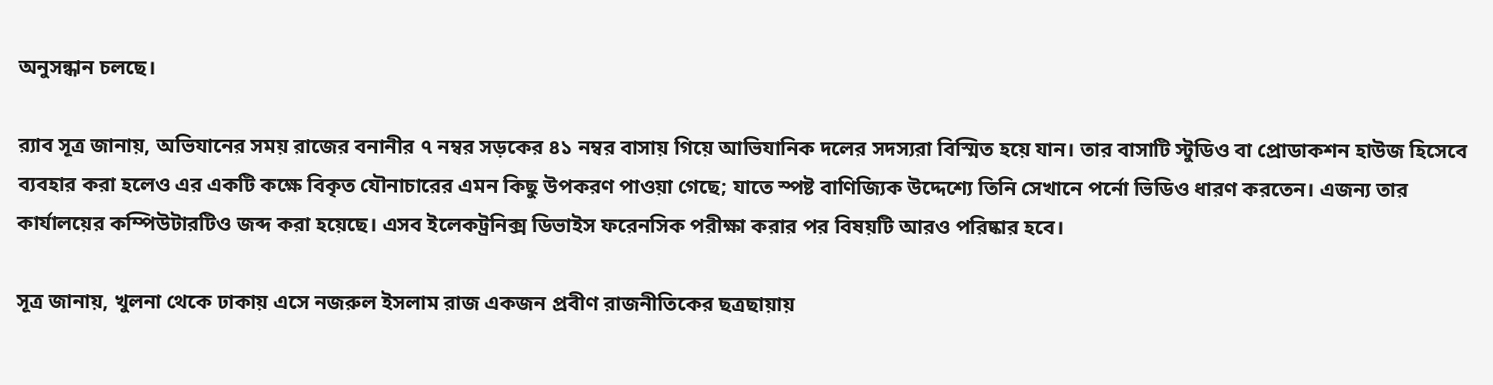অনুসন্ধান চলছে।

র‌্যাব সূত্র জানায়, অভিযানের সময় রাজের বনানীর ৭ নম্বর সড়কের ৪১ নম্বর বাসায় গিয়ে আভিযানিক দলের সদস্যরা বিস্মিত হয়ে যান। তার বাসাটি স্টুডিও বা প্রোডাকশন হাউজ হিসেবে ব্যবহার করা হলেও এর একটি কক্ষে বিকৃত যৌনাচারের এমন কিছু উপকরণ পাওয়া গেছে; যাতে স্পষ্ট বাণিজ্যিক উদ্দেশ্যে তিনি সেখানে পর্নো ভিডিও ধারণ করতেন। এজন্য তার কার্যালয়ের কম্পিউটারটিও জব্দ করা হয়েছে। এসব ইলেকট্রনিক্স ডিভাইস ফরেনসিক পরীক্ষা করার পর বিষয়টি আরও পরিষ্কার হবে।

সূত্র জানায়, খুলনা থেকে ঢাকায় এসে নজরুল ইসলাম রাজ একজন প্রবীণ রাজনীতিকের ছত্রছায়ায়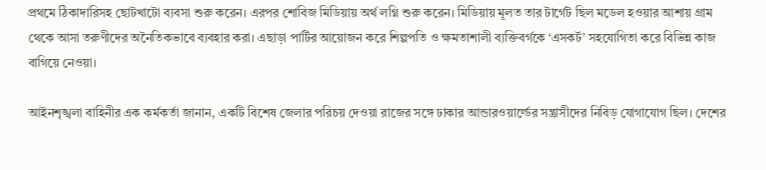প্রথমে ঠিকাদারিসহ ছোটখাটো ব্যবসা শুরু করেন। এরপর শোবিজ মিডিয়ায় অর্থ লগ্নি শুরু করেন। মিডিয়ায় মূলত তার টার্গেট ছিল মডেল হওয়ার আশায় গ্রাম থেকে আসা তরুণীদের অনৈতিকভাবে ব্যবহার করা। এছাড়া পার্টির আয়োজন করে শিল্পপতি ও ক্ষমতাশালী ব্যক্তিবর্গকে ‘এসকর্ট’ সহযোগিতা করে বিভিন্ন কাজ বাগিয়ে নেওয়া।

আইনশৃঙ্খলা বাহিনীর এক কর্মকর্তা জানান, একটি বিশেষ জেলার পরিচয় দেওয়া রাজের সঙ্গে ঢাকার আন্ডারওয়ার্ল্ডের সন্ত্রাসীদের নিবিড় যোগাযোগ ছিল। দেশের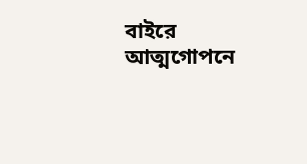বাইরে আত্মগোপনে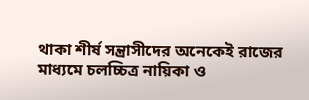থাকা শীর্ষ সন্ত্রাসীদের অনেকেই রাজের মাধ্যমে চলচ্চিত্র নায়িকা ও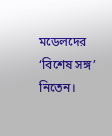মডেলদের ‘বিশেষ সঙ্গ’ নিতেন।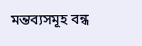মন্তব্যসমূহ বন্ধ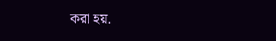করা হয়.